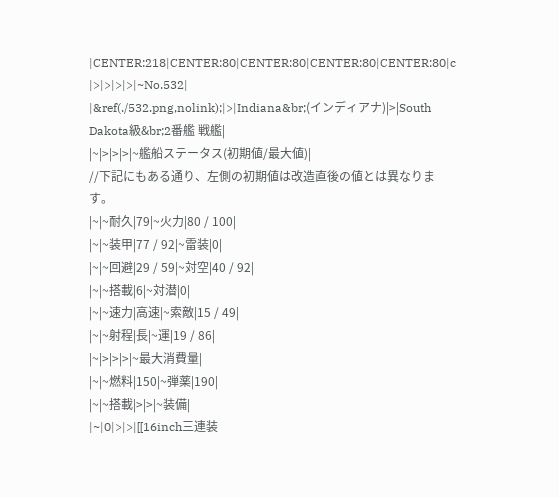|CENTER:218|CENTER:80|CENTER:80|CENTER:80|CENTER:80|c
|>|>|>|>|~No.532|
|&ref(./532.png,nolink);|>|Indiana&br;(インディアナ)|>|South Dakota級&br;2番艦 戦艦|
|~|>|>|>|~艦船ステータス(初期値/最大値)|
//下記にもある通り、左側の初期値は改造直後の値とは異なります。
|~|~耐久|79|~火力|80 / 100|
|~|~装甲|77 / 92|~雷装|0|
|~|~回避|29 / 59|~対空|40 / 92|
|~|~搭載|6|~対潜|0|
|~|~速力|高速|~索敵|15 / 49|
|~|~射程|長|~運|19 / 86|
|~|>|>|>|~最大消費量|
|~|~燃料|150|~弾薬|190|
|~|~搭載|>|>|~装備|
|~|0|>|>|[[16inch三連装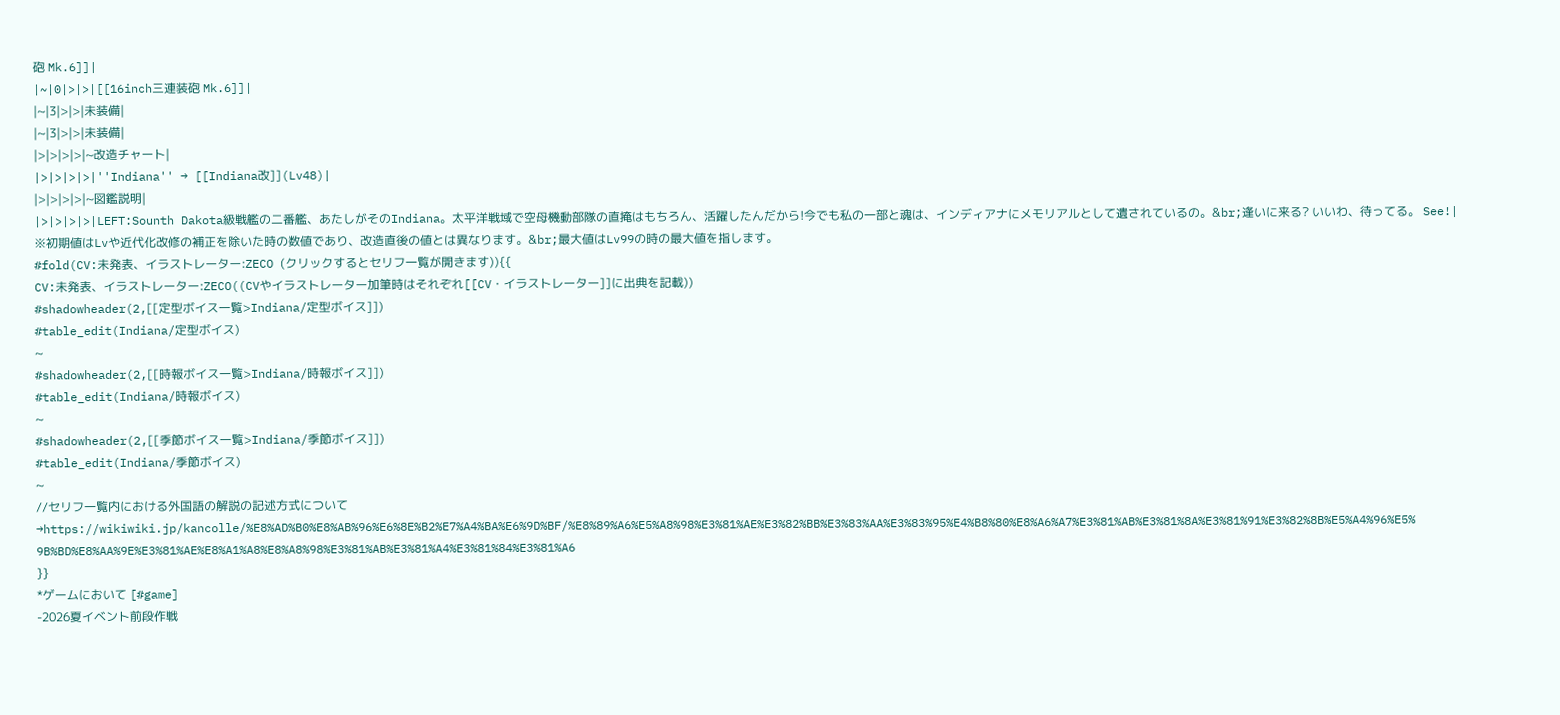砲 Mk.6]]|
|~|0|>|>|[[16inch三連装砲 Mk.6]]|
|~|3|>|>|未装備|
|~|3|>|>|未装備|
|>|>|>|>|~改造チャート|
|>|>|>|>|''Indiana'' → [[Indiana改]](Lv48)|
|>|>|>|>|~図鑑説明|
|>|>|>|>|LEFT:Sounth Dakota級戦艦の二番艦、あたしがそのIndiana。太平洋戦域で空母機動部隊の直掩はもちろん、活躍したんだから!今でも私の一部と魂は、インディアナにメモリアルとして遺されているの。&br;逢いに来る? いいわ、待ってる。 See!|
※初期値はLvや近代化改修の補正を除いた時の数値であり、改造直後の値とは異なります。&br;最大値はLv99の時の最大値を指します。
#fold(CV:未発表、イラストレーター:ZECO (クリックするとセリフ一覧が開きます)){{
CV:未発表、イラストレーター:ZECO((CVやイラストレーター加筆時はそれぞれ[[CV・イラストレーター]]に出典を記載))
#shadowheader(2,[[定型ボイス一覧>Indiana/定型ボイス]])
#table_edit(Indiana/定型ボイス)
~
#shadowheader(2,[[時報ボイス一覧>Indiana/時報ボイス]])
#table_edit(Indiana/時報ボイス)
~
#shadowheader(2,[[季節ボイス一覧>Indiana/季節ボイス]])
#table_edit(Indiana/季節ボイス)
~
//セリフ一覧内における外国語の解説の記述方式について→https://wikiwiki.jp/kancolle/%E8%AD%B0%E8%AB%96%E6%8E%B2%E7%A4%BA%E6%9D%BF/%E8%89%A6%E5%A8%98%E3%81%AE%E3%82%BB%E3%83%AA%E3%83%95%E4%B8%80%E8%A6%A7%E3%81%AB%E3%81%8A%E3%81%91%E3%82%8B%E5%A4%96%E5%9B%BD%E8%AA%9E%E3%81%AE%E8%A1%A8%E8%A8%98%E3%81%AB%E3%81%A4%E3%81%84%E3%81%A6
}}
*ゲームにおいて [#game]
-2026夏イベント前段作戦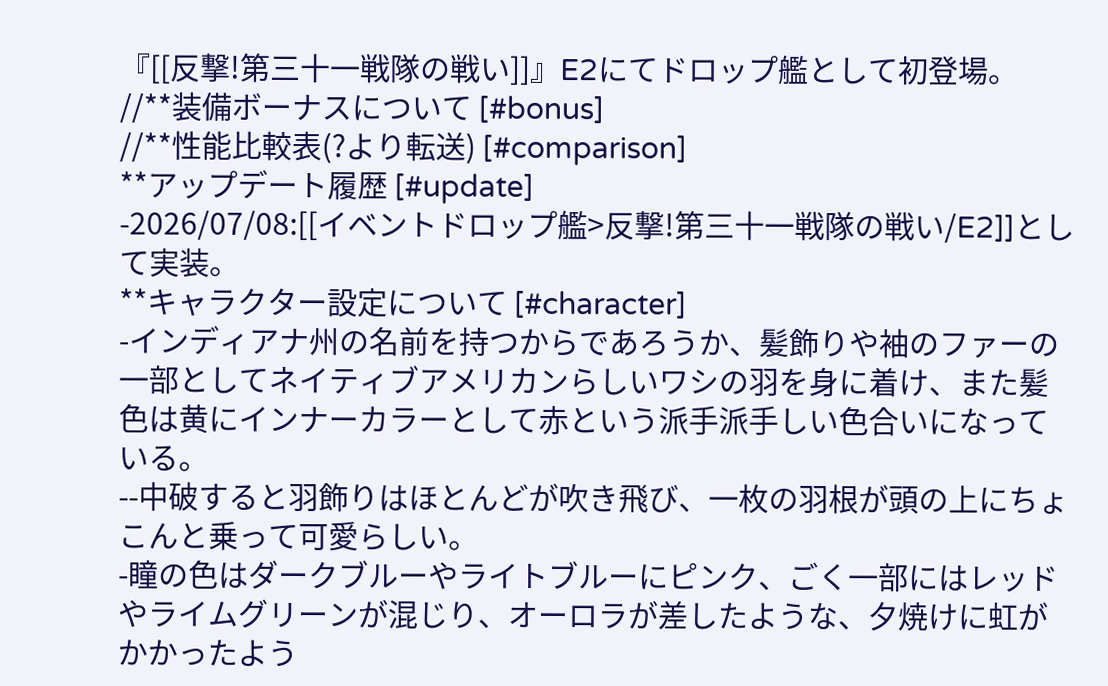『[[反撃!第三十一戦隊の戦い]]』E2にてドロップ艦として初登場。
//**装備ボーナスについて [#bonus]
//**性能比較表(?より転送) [#comparison]
**アップデート履歴 [#update]
-2026/07/08:[[イベントドロップ艦>反撃!第三十一戦隊の戦い/E2]]として実装。
**キャラクター設定について [#character]
-インディアナ州の名前を持つからであろうか、髪飾りや袖のファーの一部としてネイティブアメリカンらしいワシの羽を身に着け、また髪色は黄にインナーカラーとして赤という派手派手しい色合いになっている。
--中破すると羽飾りはほとんどが吹き飛び、一枚の羽根が頭の上にちょこんと乗って可愛らしい。
-瞳の色はダークブルーやライトブルーにピンク、ごく一部にはレッドやライムグリーンが混じり、オーロラが差したような、夕焼けに虹がかかったよう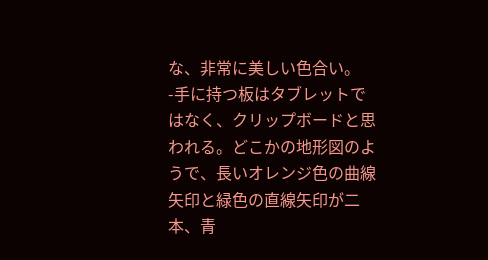な、非常に美しい色合い。
-手に持つ板はタブレットではなく、クリップボードと思われる。どこかの地形図のようで、長いオレンジ色の曲線矢印と緑色の直線矢印が二本、青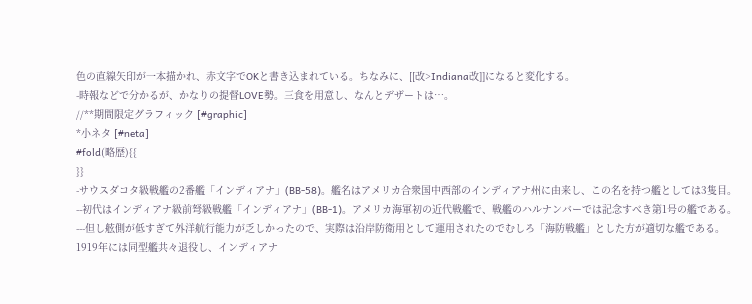色の直線矢印が一本描かれ、赤文字でOKと書き込まれている。ちなみに、[[改>Indiana改]]になると変化する。
-時報などで分かるが、かなりの提督LOVE勢。三食を用意し、なんとデザートは…。
//**期間限定グラフィック [#graphic]
*小ネタ [#neta]
#fold(略歴){{
}}
-サウスダコタ級戦艦の2番艦「インディアナ」(BB-58)。艦名はアメリカ合衆国中西部のインディアナ州に由来し、この名を持つ艦としては3隻目。
--初代はインディアナ級前弩級戦艦「インディアナ」(BB-1)。アメリカ海軍初の近代戦艦で、戦艦のハルナンバーでは記念すべき第1号の艦である。
---但し舷側が低すぎて外洋航行能力が乏しかったので、実際は沿岸防衛用として運用されたのでむしろ「海防戦艦」とした方が適切な艦である。
1919年には同型艦共々退役し、インディアナ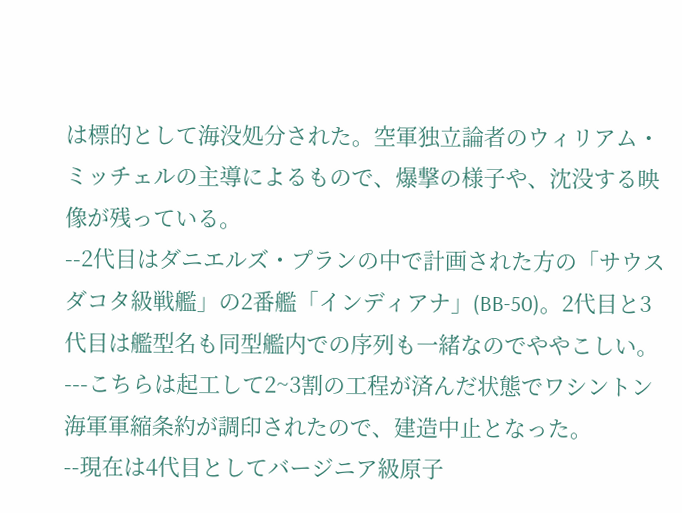は標的として海没処分された。空軍独立論者のウィリアム・ミッチェルの主導によるもので、爆撃の様子や、沈没する映像が残っている。
--2代目はダニエルズ・プランの中で計画された方の「サウスダコタ級戦艦」の2番艦「インディアナ」(BB-50)。2代目と3代目は艦型名も同型艦内での序列も一緒なのでややこしい。
---こちらは起工して2~3割の工程が済んだ状態でワシントン海軍軍縮条約が調印されたので、建造中止となった。
--現在は4代目としてバージニア級原子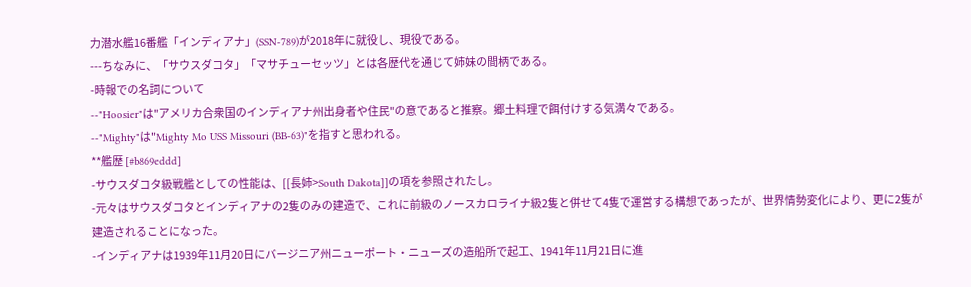力潜水艦16番艦「インディアナ」(SSN-789)が2018年に就役し、現役である。
---ちなみに、「サウスダコタ」「マサチューセッツ」とは各歴代を通じて姉妹の間柄である。
-時報での名詞について
--"Hoosier"は"アメリカ合衆国のインディアナ州出身者や住民"の意であると推察。郷土料理で餌付けする気満々である。
--"Mighty"は"Mighty Mo USS Missouri (BB-63)"を指すと思われる。
**艦歴 [#b869eddd]
-サウスダコタ級戦艦としての性能は、[[長姉>South Dakota]]の項を参照されたし。
-元々はサウスダコタとインディアナの2隻のみの建造で、これに前級のノースカロライナ級2隻と併せて4隻で運営する構想であったが、世界情勢変化により、更に2隻が建造されることになった。
-インディアナは1939年11月20日にバージニア州ニューポート・ニューズの造船所で起工、1941年11月21日に進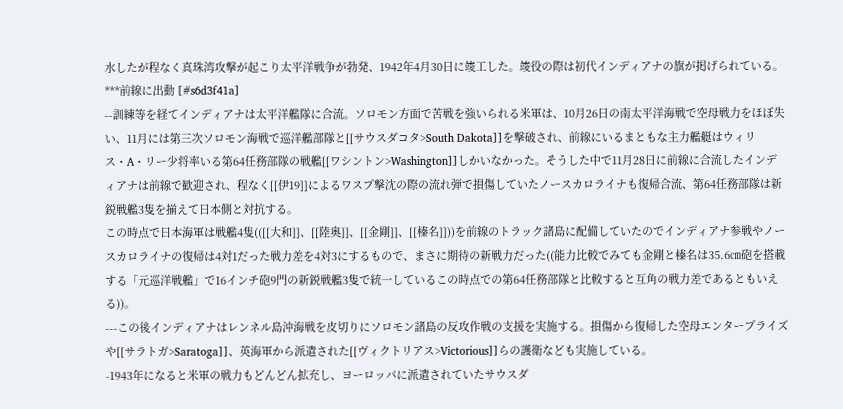水したが程なく真珠湾攻撃が起こり太平洋戦争が勃発、1942年4月30日に竣工した。竣役の際は初代インディアナの旗が掲げられている。
***前線に出動 [#s6d3f41a]
--訓練等を経てインディアナは太平洋艦隊に合流。ソロモン方面で苦戦を強いられる米軍は、10月26日の南太平洋海戦で空母戦力をほぼ失い、11月には第三次ソロモン海戦で巡洋艦部隊と[[サウスダコタ>South Dakota]]を撃破され、前線にいるまともな主力艦艇はウィリス・A・リー少将率いる第64任務部隊の戦艦[[ワシントン>Washington]]しかいなかった。そうした中で11月28日に前線に合流したインディアナは前線で歓迎され、程なく[[伊19]]によるワスプ撃沈の際の流れ弾で損傷していたノースカロライナも復帰合流、第64任務部隊は新鋭戦艦3隻を揃えて日本側と対抗する。
この時点で日本海軍は戦艦4隻(([[大和]]、[[陸奥]]、[[金剛]]、[[榛名]]))を前線のトラック諸島に配備していたのでインディアナ参戦やノースカロライナの復帰は4対1だった戦力差を4対3にするもので、まさに期待の新戦力だった((能力比較でみても金剛と榛名は35.6㎝砲を搭載する「元巡洋戦艦」で16インチ砲9門の新鋭戦艦3隻で統一しているこの時点での第64任務部隊と比較すると互角の戦力差であるともいえる))。
---この後インディアナはレンネル島沖海戦を皮切りにソロモン諸島の反攻作戦の支援を実施する。損傷から復帰した空母エンタープライズや[[サラトガ>Saratoga]]、英海軍から派遣された[[ヴィクトリアス>Victorious]]らの護衛なども実施している。
-1943年になると米軍の戦力もどんどん拡充し、ヨーロッパに派遣されていたサウスダ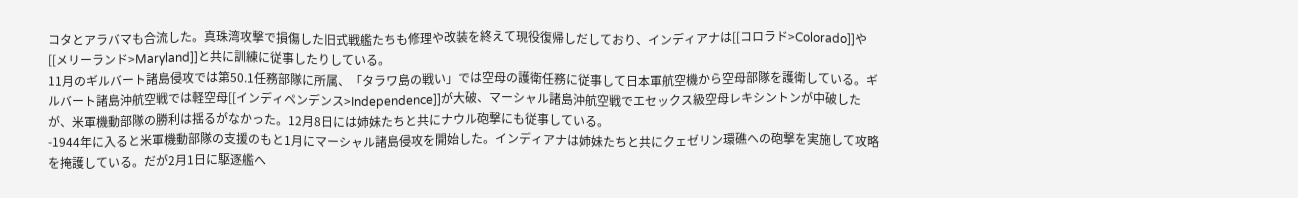コタとアラバマも合流した。真珠湾攻撃で損傷した旧式戦艦たちも修理や改装を終えて現役復帰しだしており、インディアナは[[コロラド>Colorado]]や[[メリーランド>Maryland]]と共に訓練に従事したりしている。
11月のギルバート諸島侵攻では第50.1任務部隊に所属、「タラワ島の戦い」では空母の護衛任務に従事して日本軍航空機から空母部隊を護衛している。ギルバート諸島沖航空戦では軽空母[[インディペンデンス>Independence]]が大破、マーシャル諸島沖航空戦でエセックス級空母レキシントンが中破したが、米軍機動部隊の勝利は揺るがなかった。12月8日には姉妹たちと共にナウル砲撃にも従事している。
-1944年に入ると米軍機動部隊の支援のもと1月にマーシャル諸島侵攻を開始した。インディアナは姉妹たちと共にクェゼリン環礁への砲撃を実施して攻略を掩護している。だが2月1日に駆逐艦へ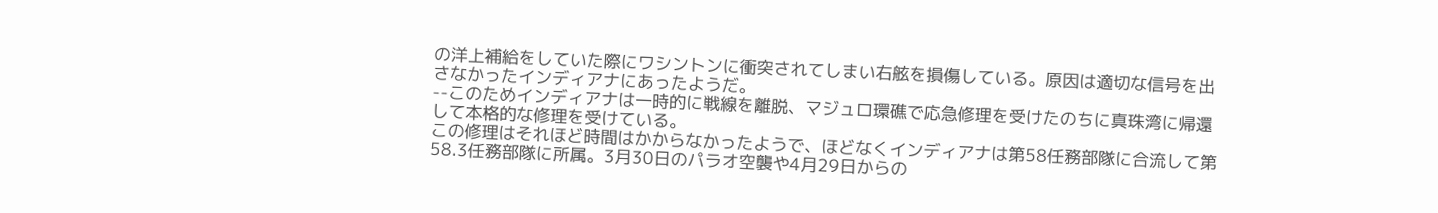の洋上補給をしていた際にワシントンに衝突されてしまい右舷を損傷している。原因は適切な信号を出さなかったインディアナにあったようだ。
--このためインディアナは一時的に戦線を離脱、マジュロ環礁で応急修理を受けたのちに真珠湾に帰還して本格的な修理を受けている。
この修理はそれほど時間はかからなかったようで、ほどなくインディアナは第58任務部隊に合流して第58.3任務部隊に所属。3月30日のパラオ空襲や4月29日からの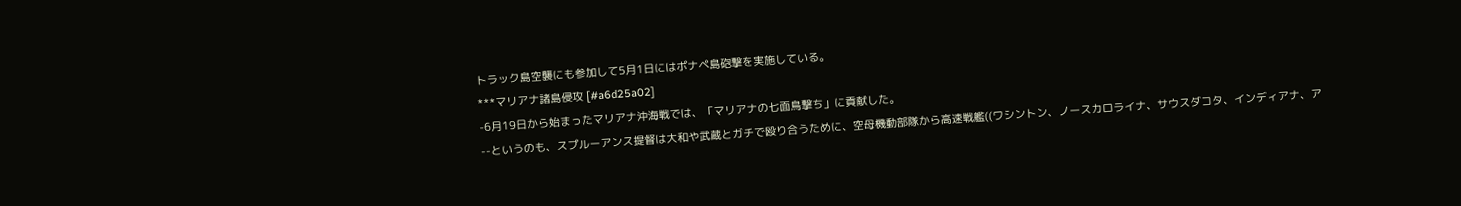トラック島空襲にも参加して5月1日にはポナペ島砲撃を実施している。
***マリアナ諸島侵攻 [#a6d25a02]
-6月19日から始まったマリアナ沖海戦では、「マリアナの七面鳥撃ち」に貢献した。
--というのも、スプルーアンス提督は大和や武蔵とガチで殴り合うために、空母機動部隊から高速戦艦((ワシントン、ノースカロライナ、サウスダコタ、インディアナ、ア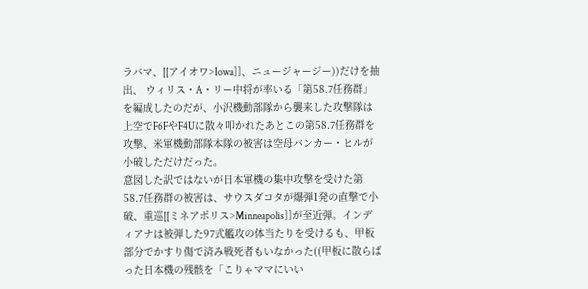ラバマ、[[アイオワ>Iowa]]、ニュージャージー))だけを抽出、 ウィリス・A・リー中将が率いる「第58.7任務群」を編成したのだが、小沢機動部隊から襲来した攻撃隊は上空でF6FやF4Uに散々叩かれたあとこの第58.7任務群を攻撃、米軍機動部隊本隊の被害は空母バンカー・ヒルが小破しただけだった。
意図した訳ではないが日本軍機の集中攻撃を受けた第58.7任務群の被害は、サウスダコタが爆弾1発の直撃で小破、重巡[[ミネアポリス>Minneapolis]]が至近弾。インディアナは被弾した97式艦攻の体当たりを受けるも、甲板部分でかすり傷で済み戦死者もいなかった((甲板に散らばった日本機の残骸を「こりゃママにいい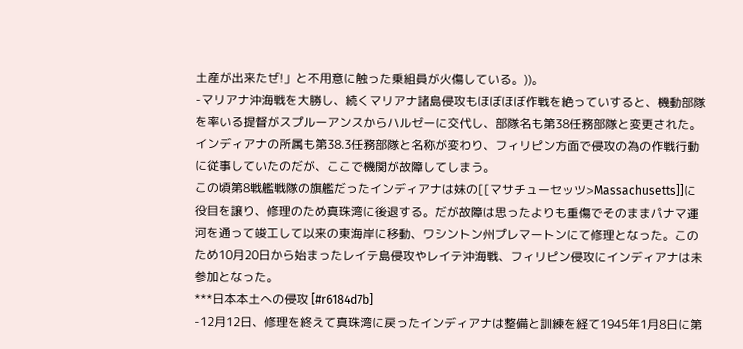土産が出来たぜ!」と不用意に触った乗組員が火傷している。))。
-マリアナ沖海戦を大勝し、続くマリアナ諸島侵攻もほぼほぼ作戦を絶っていすると、機動部隊を率いる提督がスプルーアンスからハルゼーに交代し、部隊名も第38任務部隊と変更された。
インディアナの所属も第38.3任務部隊と名称が変わり、フィリピン方面で侵攻の為の作戦行動に従事していたのだが、ここで機関が故障してしまう。
この頃第8戦艦戦隊の旗艦だったインディアナは妹の[[マサチューセッツ>Massachusetts]]に役目を譲り、修理のため真珠湾に後退する。だが故障は思ったよりも重傷でそのままパナマ運河を通って竣工して以来の東海岸に移動、ワシントン州プレマートンにて修理となった。このため10月20日から始まったレイテ島侵攻やレイテ沖海戦、フィリピン侵攻にインディアナは未参加となった。
***日本本土への侵攻 [#r6184d7b]
-12月12日、修理を終えて真珠湾に戻ったインディアナは整備と訓練を経て1945年1月8日に第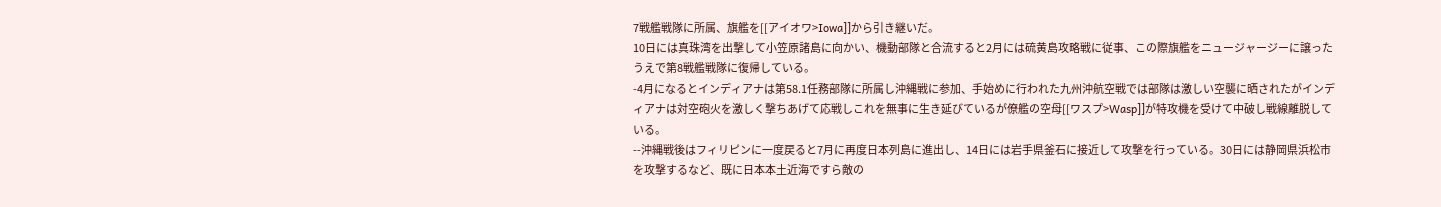7戦艦戦隊に所属、旗艦を[[アイオワ>Iowa]]から引き継いだ。
10日には真珠湾を出撃して小笠原諸島に向かい、機動部隊と合流すると2月には硫黄島攻略戦に従事、この際旗艦をニュージャージーに譲ったうえで第8戦艦戦隊に復帰している。
-4月になるとインディアナは第58.1任務部隊に所属し沖縄戦に参加、手始めに行われた九州沖航空戦では部隊は激しい空襲に晒されたがインディアナは対空砲火を激しく撃ちあげて応戦しこれを無事に生き延びているが僚艦の空母[[ワスプ>Wasp]]が特攻機を受けて中破し戦線離脱している。
--沖縄戦後はフィリピンに一度戻ると7月に再度日本列島に進出し、14日には岩手県釜石に接近して攻撃を行っている。30日には静岡県浜松市を攻撃するなど、既に日本本土近海ですら敵の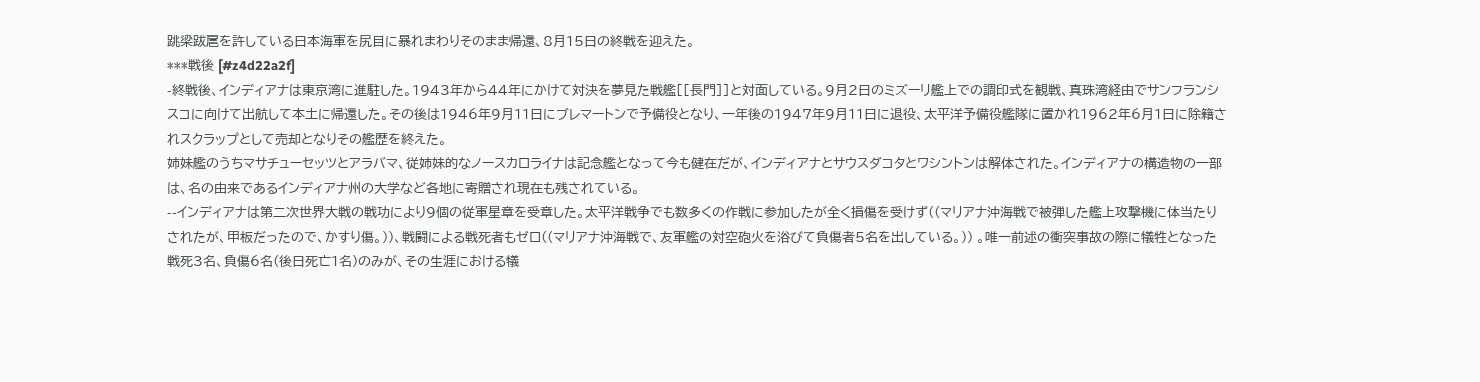跳梁跋扈を許している日本海軍を尻目に暴れまわりそのまま帰還、8月15日の終戦を迎えた。
***戦後 [#z4d22a2f]
-終戦後、インディアナは東京湾に進駐した。1943年から44年にかけて対決を夢見た戦艦[[長門]]と対面している。9月2日のミズーリ艦上での調印式を観戦、真珠湾経由でサンフランシスコに向けて出航して本土に帰還した。その後は1946年9月11日にブレマートンで予備役となり、一年後の1947年9月11日に退役、太平洋予備役艦隊に置かれ1962年6月1日に除籍されスクラップとして売却となりその艦歴を終えた。
姉妹艦のうちマサチューセッツとアラバマ、従姉妹的なノースカロライナは記念艦となって今も健在だが、インディアナとサウスダコタとワシントンは解体された。インディアナの構造物の一部は、名の由来であるインディアナ州の大学など各地に寄贈され現在も残されている。
--インディアナは第二次世界大戦の戦功により9個の従軍星章を受章した。太平洋戦争でも数多くの作戦に参加したが全く損傷を受けず((マリアナ沖海戦で被弾した艦上攻撃機に体当たりされたが、甲板だったので、かすり傷。))、戦闘による戦死者もゼロ((マリアナ沖海戦で、友軍艦の対空砲火を浴びて負傷者5名を出している。)) 。唯一前述の衝突事故の際に犠牲となった戦死3名、負傷6名(後日死亡1名)のみが、その生涯における犠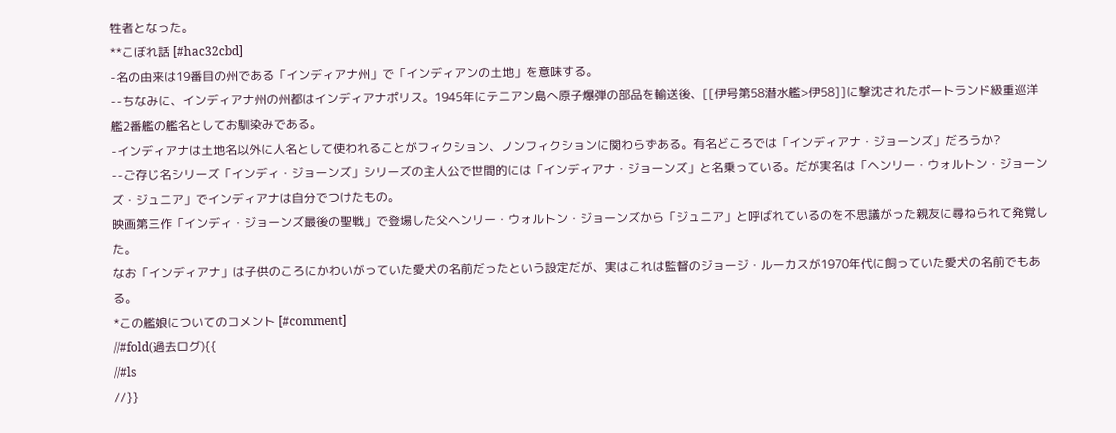牲者となった。
**こぼれ話 [#hac32cbd]
-名の由来は19番目の州である「インディアナ州」で「インディアンの土地」を意味する。
--ちなみに、インディアナ州の州都はインディアナポリス。1945年にテニアン島へ原子爆弾の部品を輸送後、[[伊号第58潜水艦>伊58]]に撃沈されたポートランド級重巡洋艦2番艦の艦名としてお馴染みである。
-インディアナは土地名以外に人名として使われることがフィクション、ノンフィクションに関わらずある。有名どころでは「インディアナ・ジョーンズ」だろうか?
--ご存じ名シリーズ「インディ・ジョーンズ」シリーズの主人公で世間的には「インディアナ・ジョーンズ」と名乗っている。だが実名は「ヘンリー・ウォルトン・ジョーンズ・ジュニア」でインディアナは自分でつけたもの。
映画第三作「インディ・ジョーンズ最後の聖戦」で登場した父ヘンリー・ウォルトン・ジョーンズから「ジュニア」と呼ばれているのを不思議がった親友に尋ねられて発覚した。
なお「インディアナ」は子供のころにかわいがっていた愛犬の名前だったという設定だが、実はこれは監督のジョージ・ルーカスが1970年代に飼っていた愛犬の名前でもある。
*この艦娘についてのコメント [#comment]
//#fold(過去ログ){{
//#ls
//}}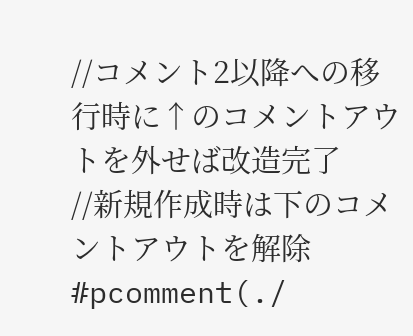//コメント2以降への移行時に↑のコメントアウトを外せば改造完了
//新規作成時は下のコメントアウトを解除
#pcomment(./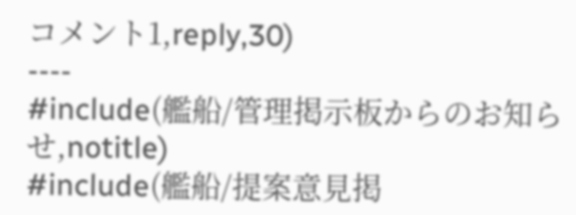コメント1,reply,30)
----
#include(艦船/管理掲示板からのお知らせ,notitle)
#include(艦船/提案意見掲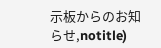示板からのお知らせ,notitle)